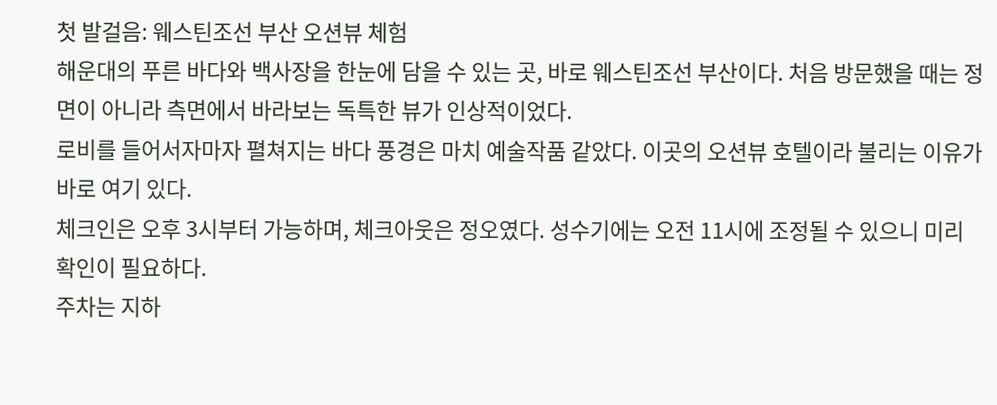첫 발걸음: 웨스틴조선 부산 오션뷰 체험
해운대의 푸른 바다와 백사장을 한눈에 담을 수 있는 곳, 바로 웨스틴조선 부산이다. 처음 방문했을 때는 정면이 아니라 측면에서 바라보는 독특한 뷰가 인상적이었다.
로비를 들어서자마자 펼쳐지는 바다 풍경은 마치 예술작품 같았다. 이곳의 오션뷰 호텔이라 불리는 이유가 바로 여기 있다.
체크인은 오후 3시부터 가능하며, 체크아웃은 정오였다. 성수기에는 오전 11시에 조정될 수 있으니 미리 확인이 필요하다.
주차는 지하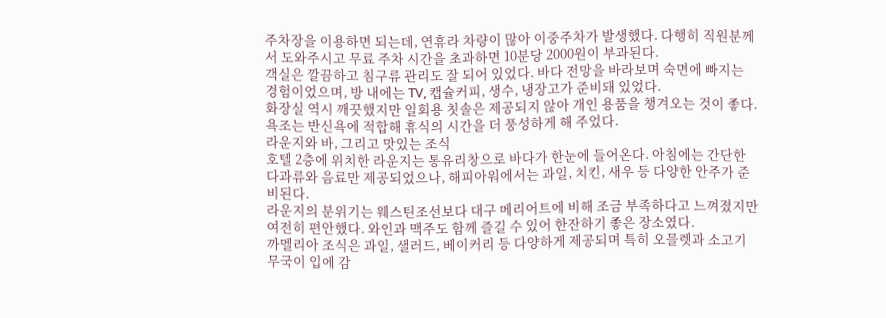주차장을 이용하면 되는데, 연휴라 차량이 많아 이중주차가 발생했다. 다행히 직원분께서 도와주시고 무료 주차 시간을 초과하면 10분당 2000원이 부과된다.
객실은 깔끔하고 침구류 관리도 잘 되어 있었다. 바다 전망을 바라보며 숙면에 빠지는 경험이었으며, 방 내에는 TV, 캡슐커피, 생수, 냉장고가 준비돼 있었다.
화장실 역시 깨끗했지만 일회용 칫솔은 제공되지 않아 개인 용품을 챙겨오는 것이 좋다. 욕조는 반신욕에 적합해 휴식의 시간을 더 풍성하게 해 주었다.
라운지와 바, 그리고 맛있는 조식
호텔 2층에 위치한 라운지는 통유리창으로 바다가 한눈에 들어온다. 아침에는 간단한 다과류와 음료만 제공되었으나, 해피아워에서는 과일, 치킨, 새우 등 다양한 안주가 준비된다.
라운지의 분위기는 웨스틴조선보다 대구 메리어트에 비해 조금 부족하다고 느껴졌지만 여전히 편안했다. 와인과 맥주도 함께 즐길 수 있어 한잔하기 좋은 장소였다.
까멜리아 조식은 과일, 샐러드, 베이커리 등 다양하게 제공되며 특히 오믈렛과 소고기무국이 입에 감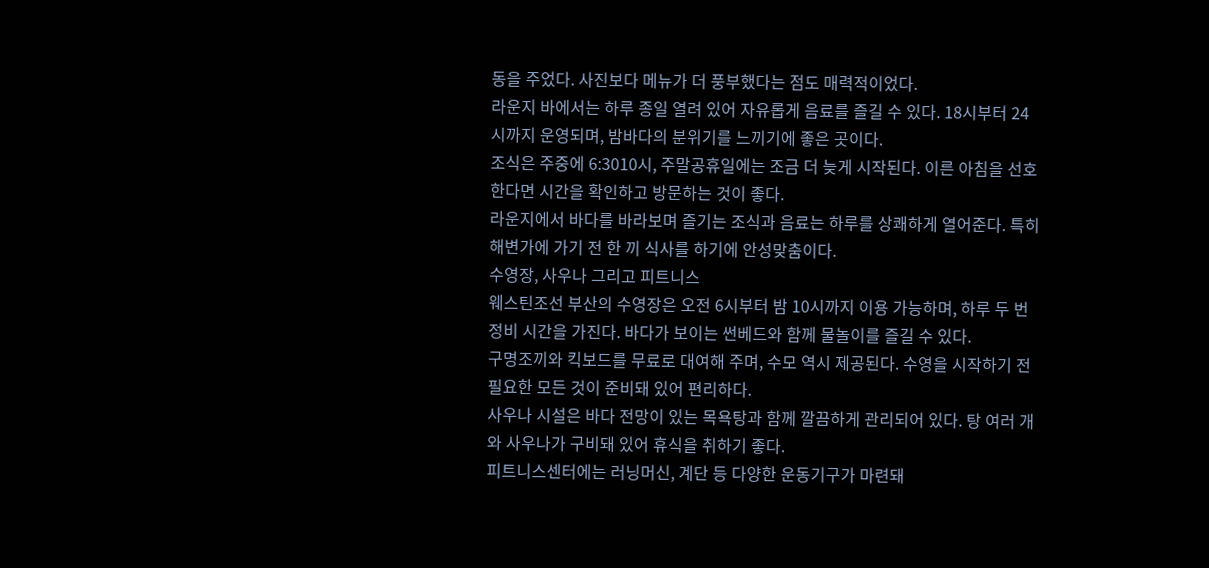동을 주었다. 사진보다 메뉴가 더 풍부했다는 점도 매력적이었다.
라운지 바에서는 하루 종일 열려 있어 자유롭게 음료를 즐길 수 있다. 18시부터 24시까지 운영되며, 밤바다의 분위기를 느끼기에 좋은 곳이다.
조식은 주중에 6:3010시, 주말공휴일에는 조금 더 늦게 시작된다. 이른 아침을 선호한다면 시간을 확인하고 방문하는 것이 좋다.
라운지에서 바다를 바라보며 즐기는 조식과 음료는 하루를 상쾌하게 열어준다. 특히 해변가에 가기 전 한 끼 식사를 하기에 안성맞춤이다.
수영장, 사우나 그리고 피트니스
웨스틴조선 부산의 수영장은 오전 6시부터 밤 10시까지 이용 가능하며, 하루 두 번 정비 시간을 가진다. 바다가 보이는 썬베드와 함께 물놀이를 즐길 수 있다.
구명조끼와 킥보드를 무료로 대여해 주며, 수모 역시 제공된다. 수영을 시작하기 전 필요한 모든 것이 준비돼 있어 편리하다.
사우나 시설은 바다 전망이 있는 목욕탕과 함께 깔끔하게 관리되어 있다. 탕 여러 개와 사우나가 구비돼 있어 휴식을 취하기 좋다.
피트니스센터에는 러닝머신, 계단 등 다양한 운동기구가 마련돼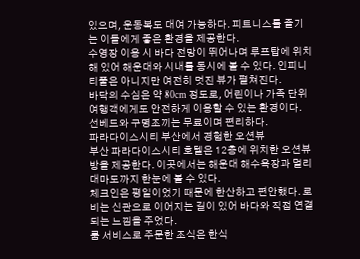있으며, 운동복도 대여 가능하다. 피트니스를 즐기는 이들에게 좋은 환경을 제공한다.
수영장 이용 시 바다 전망이 뛰어나며 루프탑에 위치해 있어 해운대와 시내를 동시에 볼 수 있다. 인피니티풀은 아니지만 여전히 멋진 뷰가 펼쳐진다.
바닥의 수심은 약 80cm 정도로, 어린이나 가족 단위 여행객에게도 안전하게 이용할 수 있는 환경이다. 선베드와 구명조끼는 무료이며 편리하다.
파라다이스시티 부산에서 경험한 오션뷰
부산 파라다이스시티 호텔은 12층에 위치한 오션뷰 방을 제공한다. 이곳에서는 해운대 해수욕장과 멀리 대마도까지 한눈에 볼 수 있다.
체크인은 평일이었기 때문에 한산하고 편안했다. 로비는 신관으로 이어지는 길이 있어 바다와 직접 연결되는 느낌을 주었다.
룸 서비스로 주문한 조식은 한식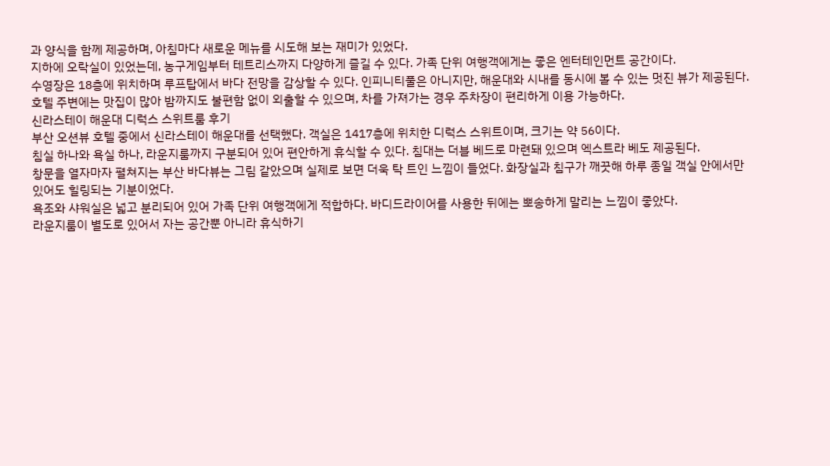과 양식을 함께 제공하며, 아침마다 새로운 메뉴를 시도해 보는 재미가 있었다.
지하에 오락실이 있었는데, 농구게임부터 테트리스까지 다양하게 즐길 수 있다. 가족 단위 여행객에게는 좋은 엔터테인먼트 공간이다.
수영장은 18층에 위치하며 루프탑에서 바다 전망을 감상할 수 있다. 인피니티풀은 아니지만, 해운대와 시내를 동시에 볼 수 있는 멋진 뷰가 제공된다.
호텔 주변에는 맛집이 많아 밤까지도 불편함 없이 외출할 수 있으며, 차를 가져가는 경우 주차장이 편리하게 이용 가능하다.
신라스테이 해운대 디럭스 스위트룸 후기
부산 오션뷰 호텔 중에서 신라스테이 해운대를 선택했다. 객실은 1417층에 위치한 디럭스 스위트이며, 크기는 약 56이다.
침실 하나와 욕실 하나, 라운지룸까지 구분되어 있어 편안하게 휴식할 수 있다. 침대는 더블 베드로 마련돼 있으며 엑스트라 베도 제공된다.
창문을 열자마자 펼쳐지는 부산 바다뷰는 그림 같았으며 실제로 보면 더욱 탁 트인 느낌이 들었다. 화장실과 침구가 깨끗해 하루 종일 객실 안에서만 있어도 힐링되는 기분이었다.
욕조와 샤워실은 넓고 분리되어 있어 가족 단위 여행객에게 적합하다. 바디드라이어를 사용한 뒤에는 뽀송하게 말리는 느낌이 좋았다.
라운지룸이 별도로 있어서 자는 공간뿐 아니라 휴식하기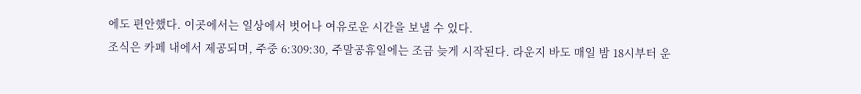에도 편안했다. 이곳에서는 일상에서 벗어나 여유로운 시간을 보낼 수 있다.
조식은 카페 내에서 제공되며, 주중 6:309:30, 주말공휴일에는 조금 늦게 시작된다. 라운지 바도 매일 밤 18시부터 운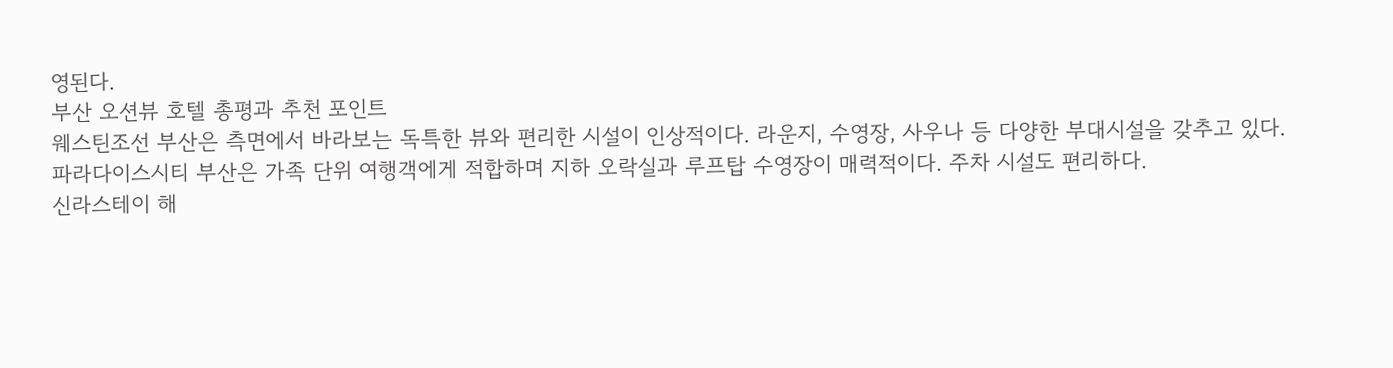영된다.
부산 오션뷰 호텔 총평과 추천 포인트
웨스틴조선 부산은 측면에서 바라보는 독특한 뷰와 편리한 시설이 인상적이다. 라운지, 수영장, 사우나 등 다양한 부대시설을 갖추고 있다.
파라다이스시티 부산은 가족 단위 여행객에게 적합하며 지하 오락실과 루프탑 수영장이 매력적이다. 주차 시설도 편리하다.
신라스테이 해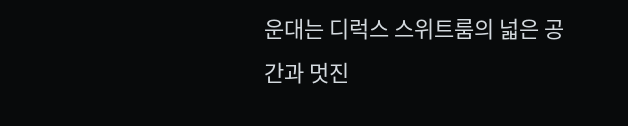운대는 디럭스 스위트룸의 넓은 공간과 멋진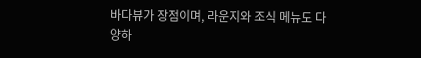바다뷰가 장점이며, 라운지와 조식 메뉴도 다양하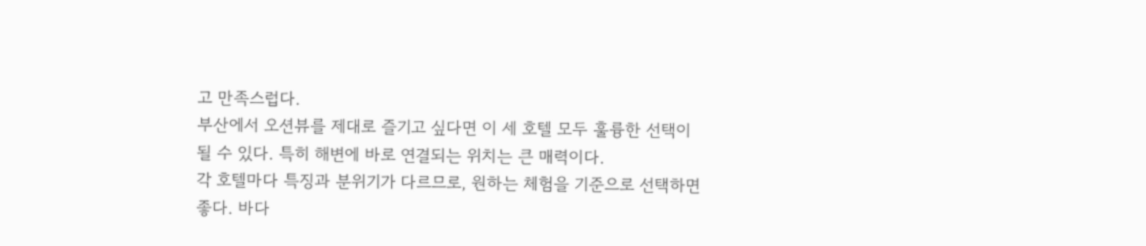고 만족스럽다.
부산에서 오션뷰를 제대로 즐기고 싶다면 이 세 호텔 모두 훌륭한 선택이 될 수 있다. 특히 해변에 바로 연결되는 위치는 큰 매력이다.
각 호텔마다 특징과 분위기가 다르므로, 원하는 체험을 기준으로 선택하면 좋다. 바다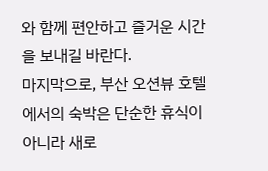와 함께 편안하고 즐거운 시간을 보내길 바란다.
마지막으로, 부산 오션뷰 호텔에서의 숙박은 단순한 휴식이 아니라 새로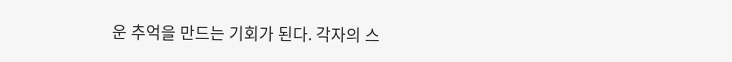운 추억을 만드는 기회가 된다. 각자의 스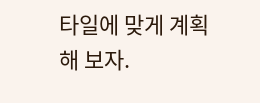타일에 맞게 계획해 보자.